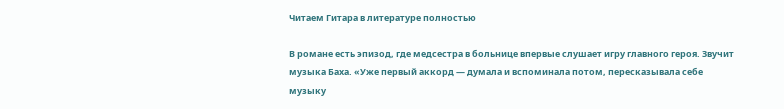Читаем Гитара в литературе полностью

В романе есть эпизод, где медсестра в больнице впервые слушает игру главного героя. Звучит музыка Баха. «Уже первый аккорд — думала и вспоминала потом, пересказывала себе музыку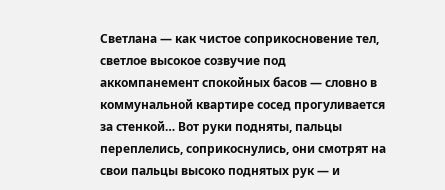Светлана — как чистое соприкосновение тел, светлое высокое созвучие под аккомпанемент спокойных басов — словно в коммунальной квартире сосед прогуливается за стенкой… Вот руки подняты, пальцы переплелись, соприкоснулись, они смотрят на свои пальцы высоко поднятых рук — и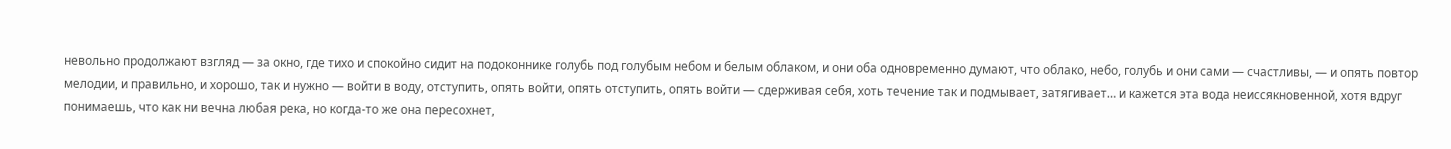невольно продолжают взгляд — за окно, где тихо и спокойно сидит на подоконнике голубь под голубым небом и белым облаком, и они оба одновременно думают, что облако, небо, голубь и они сами — счастливы, — и опять повтор мелодии, и правильно, и хорошо, так и нужно — войти в воду, отступить, опять войти, опять отступить, опять войти — сдерживая себя, хоть течение так и подмывает, затягивает… и кажется эта вода неиссякновенной, хотя вдруг понимаешь, что как ни вечна любая река, но когда-то же она пересохнет,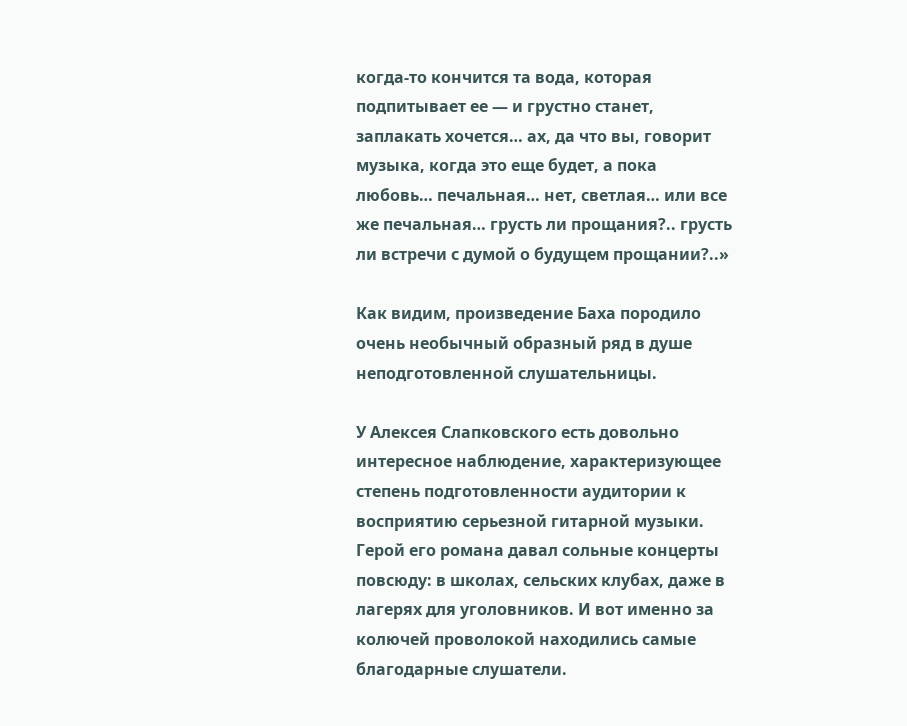когда-то кончится та вода, которая подпитывает ее — и грустно станет, заплакать хочется… ах, да что вы, говорит музыка, когда это еще будет, а пока любовь… печальная… нет, светлая… или все же печальная… грусть ли прощания?.. грусть ли встречи с думой о будущем прощании?..»

Как видим, произведение Баха породило очень необычный образный ряд в душе неподготовленной слушательницы.

У Алексея Слапковского есть довольно интересное наблюдение, характеризующее степень подготовленности аудитории к восприятию серьезной гитарной музыки. Герой его романа давал сольные концерты повсюду: в школах, сельских клубах, даже в лагерях для уголовников. И вот именно за колючей проволокой находились самые благодарные слушатели.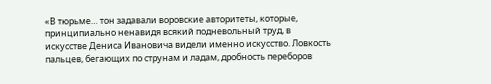«В тюрьме… тон задавали воровские авторитеты, которые, принципиально ненавидя всякий подневольный труд, в искусстве Дениса Ивановича видели именно искусство. Ловкость пальцев, бегающих по струнам и ладам, дробность переборов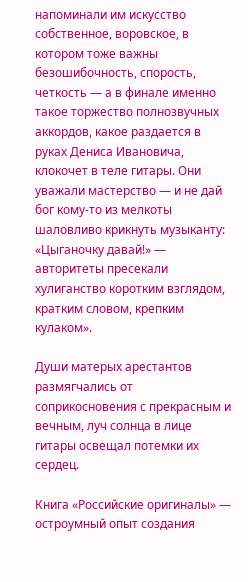напоминали им искусство собственное, воровское, в котором тоже важны безошибочность, спорость, четкость — а в финале именно такое торжество полнозвучных аккордов, какое раздается в руках Дениса Ивановича, клокочет в теле гитары. Они уважали мастерство — и не дай бог кому-то из мелкоты шаловливо крикнуть музыканту: «Цыганочку давай!» — авторитеты пресекали хулиганство коротким взглядом, кратким словом, крепким кулаком».

Души матерых арестантов размягчались от соприкосновения с прекрасным и вечным, луч солнца в лице гитары освещал потемки их сердец.

Книга «Российские оригиналы» — остроумный опыт создания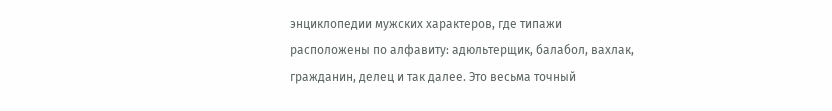энциклопедии мужских характеров, где типажи расположены по алфавиту: адюльтерщик, балабол, вахлак, гражданин, делец и так далее. Это весьма точный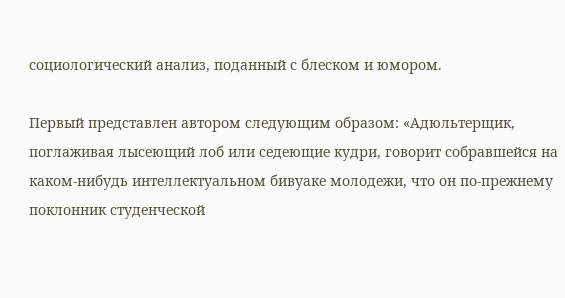социологический анализ, поданный с блеском и юмором.

Первый представлен автором следующим образом: «Адюльтерщик, поглаживая лысеющий лоб или седеющие кудри, говорит собравшейся на каком-нибудь интеллектуальном бивуаке молодежи, что он по-прежнему поклонник студенческой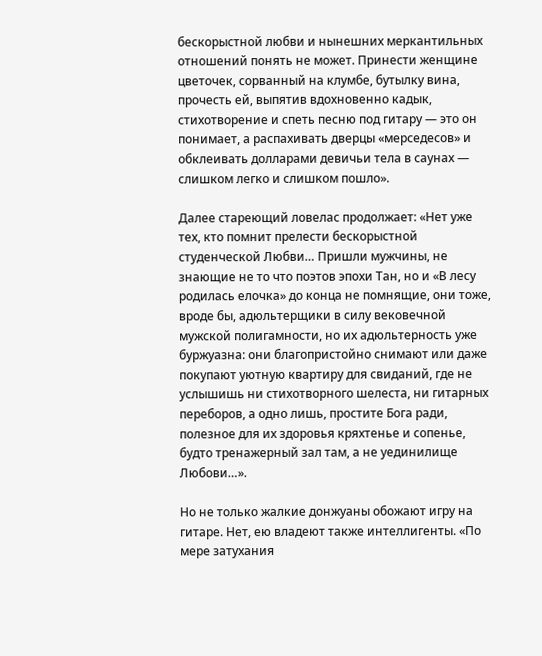бескорыстной любви и нынешних меркантильных отношений понять не может. Принести женщине цветочек, сорванный на клумбе, бутылку вина, прочесть ей, выпятив вдохновенно кадык, стихотворение и спеть песню под гитару — это он понимает, а распахивать дверцы «мерседесов» и обклеивать долларами девичьи тела в саунах — слишком легко и слишком пошло».

Далее стареющий ловелас продолжает: «Нет уже тех, кто помнит прелести бескорыстной студенческой Любви… Пришли мужчины, не знающие не то что поэтов эпохи Тан, но и «В лесу родилась елочка» до конца не помнящие, они тоже, вроде бы, адюльтерщики в силу вековечной мужской полигамности, но их адюльтерность уже буржуазна: они благопристойно снимают или даже покупают уютную квартиру для свиданий, где не услышишь ни стихотворного шелеста, ни гитарных переборов, а одно лишь, простите Бога ради, полезное для их здоровья кряхтенье и сопенье, будто тренажерный зал там, а не уединилище Любови…».

Но не только жалкие донжуаны обожают игру на гитаре. Нет, ею владеют также интеллигенты. «По мере затухания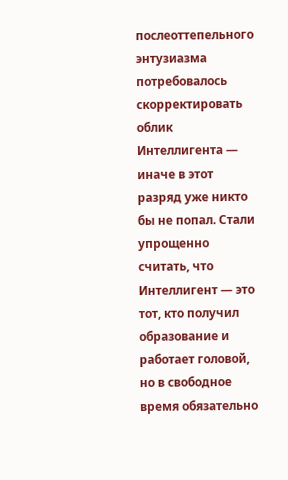послеоттепельного энтузиазма потребовалось скорректировать облик Интеллигента — иначе в этот разряд уже никто бы не попал. Стали упрощенно считать, что Интеллигент — это тот, кто получил образование и работает головой, но в свободное время обязательно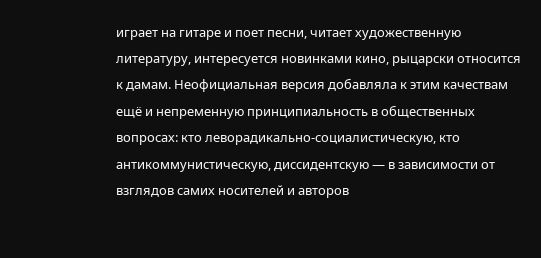играет на гитаре и поет песни, читает художественную литературу, интересуется новинками кино, рыцарски относится к дамам. Неофициальная версия добавляла к этим качествам ещё и непременную принципиальность в общественных вопросах: кто леворадикально-социалистическую, кто антикоммунистическую, диссидентскую — в зависимости от взглядов самих носителей и авторов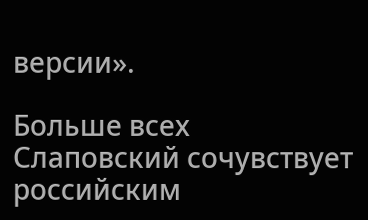версии».

Больше всех Слаповский сочувствует российским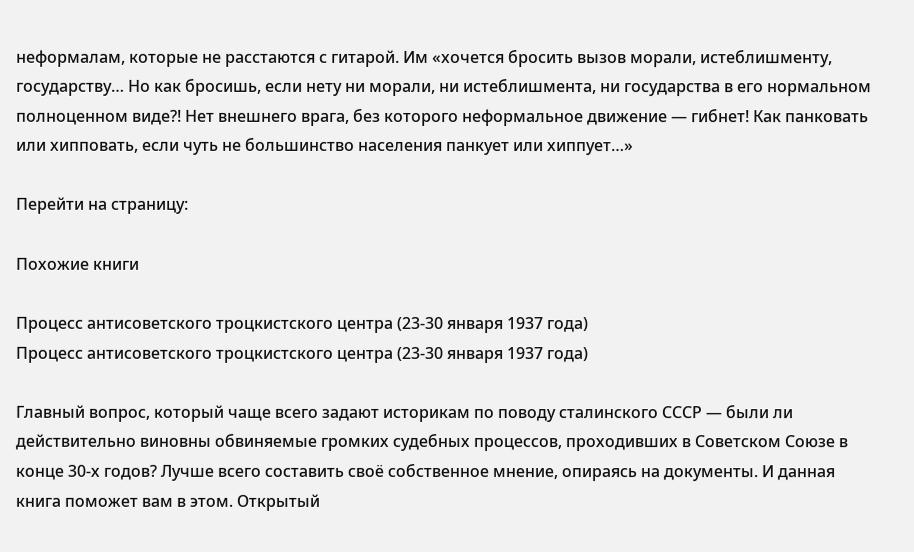неформалам, которые не расстаются с гитарой. Им «хочется бросить вызов морали, истеблишменту, государству… Но как бросишь, если нету ни морали, ни истеблишмента, ни государства в его нормальном полноценном виде?! Нет внешнего врага, без которого неформальное движение — гибнет! Как панковать или хипповать, если чуть не большинство населения панкует или хиппует…»

Перейти на страницу:

Похожие книги

Процесс антисоветского троцкистского центра (23-30 января 1937 года)
Процесс антисоветского троцкистского центра (23-30 января 1937 года)

Главный вопрос, который чаще всего задают историкам по поводу сталинского СССР — были ли действительно виновны обвиняемые громких судебных процессов, проходивших в Советском Союзе в конце 30-х годов? Лучше всего составить своё собственное мнение, опираясь на документы. И данная книга поможет вам в этом. Открытый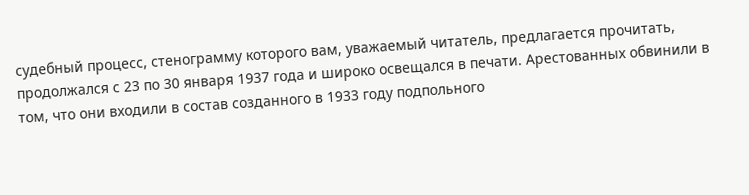судебный процесс, стенограмму которого вам, уважаемый читатель, предлагается прочитать, продолжался с 23 по 30 января 1937 года и широко освещался в печати. Арестованных обвинили в том, что они входили в состав созданного в 1933 году подпольного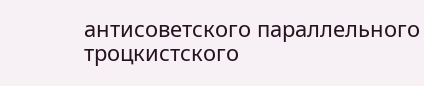антисоветского параллельного троцкистского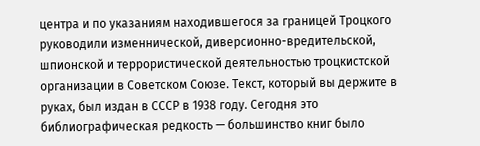центра и по указаниям находившегося за границей Троцкого руководили изменнической, диверсионно-вредительской, шпионской и террористической деятельностью троцкистской организации в Советском Союзе. Текст, который вы держите в руках, был издан в СССР в 1938 году. Сегодня это библиографическая редкость — большинство книг было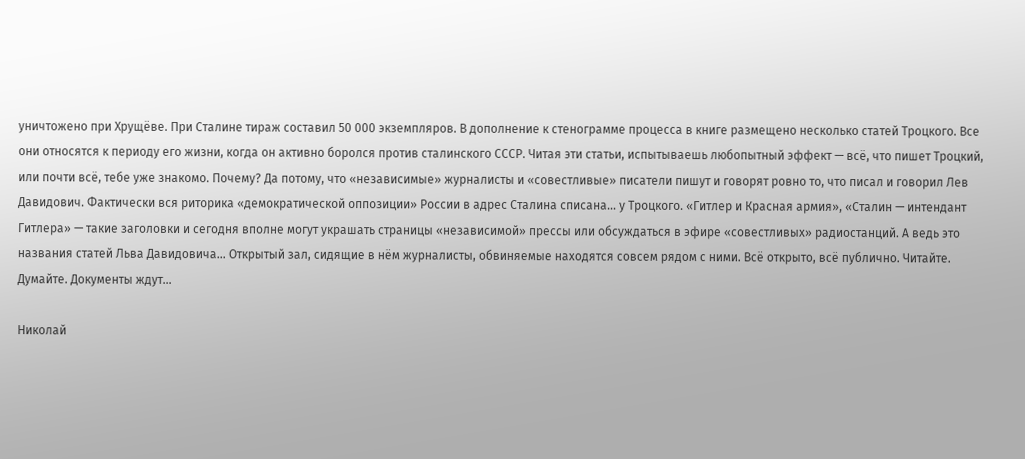уничтожено при Хрущёве. При Сталине тираж составил 50 000 экземпляров. В дополнение к стенограмме процесса в книге размещено несколько статей Троцкого. Все они относятся к периоду его жизни, когда он активно боролся против сталинского СССР. Читая эти статьи, испытываешь любопытный эффект — всё, что пишет Троцкий, или почти всё, тебе уже знакомо. Почему? Да потому, что «независимые» журналисты и «совестливые» писатели пишут и говорят ровно то, что писал и говорил Лев Давидович. Фактически вся риторика «демократической оппозиции» России в адрес Сталина списана… у Троцкого. «Гитлер и Красная армия», «Сталин — интендант Гитлера» — такие заголовки и сегодня вполне могут украшать страницы «независимой» прессы или обсуждаться в эфире «совестливых» радиостанций. А ведь это названия статей Льва Давидовича… Открытый зал, сидящие в нём журналисты, обвиняемые находятся совсем рядом с ними. Всё открыто, всё публично. Читайте. Думайте. Документы ждут…

Николай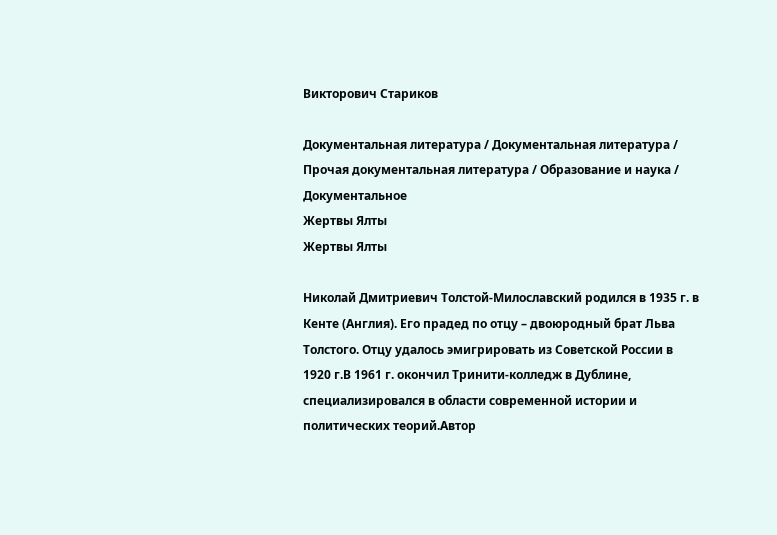Викторович Стариков

Документальная литература / Документальная литература / Прочая документальная литература / Образование и наука / Документальное
Жертвы Ялты
Жертвы Ялты

Николай Дмитриевич Толстой-Милославский родился в 1935 г. в Кенте (Англия). Его прадед по отцу – двоюродный брат Льва Толстого. Отцу удалось эмигрировать из Советской России в 1920 г.В 1961 г. окончил Тринити-колледж в Дублине, специализировался в области современной истории и политических теорий.Автор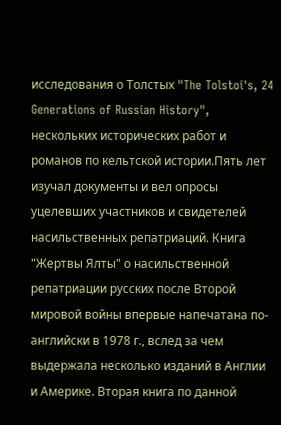исследования о Толстых "The Tolstoi's, 24 Generations of Russian History", нескольких исторических работ и романов по кельтской истории.Пять лет изучал документы и вел опросы уцелевших участников и свидетелей насильственных репатриаций. Книга "Жертвы Ялты" о насильственной репатриации русских после Второй мировой войны впервые напечатана по-английски в 1978 г., вслед за чем выдержала несколько изданий в Англии и Америке. Вторая книга по данной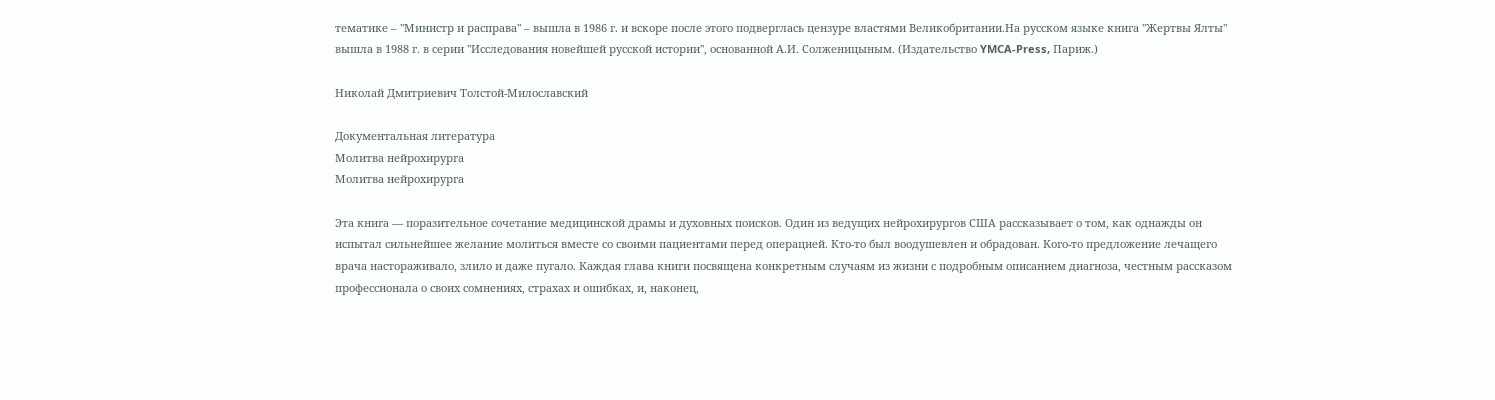тематике – "Министр и расправа" – вышла в 1986 г. и вскоре после этого подверглась цензуре властями Великобритании.На русском языке книга "Жертвы Ялты" вышла в 1988 г. в серии "Исследования новейшей русской истории", основанной А.И. Солженицыным. (Издательство YMCA-Press, Париж.)

Николай Дмитриевич Толстой-Милославский

Документальная литература
Молитва нейрохирурга
Молитва нейрохирурга

Эта книга — поразительное сочетание медицинской драмы и духовных поисков. Один из ведущих нейрохирургов США рассказывает о том, как однажды он испытал сильнейшее желание молиться вместе со своими пациентами перед операцией. Кто-то был воодушевлен и обрадован. Кого-то предложение лечащего врача настораживало, злило и даже пугало. Каждая глава книги посвящена конкретным случаям из жизни с подробным описанием диагноза, честным рассказом профессионала о своих сомнениях, страхах и ошибках, и, наконец,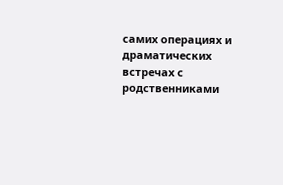самих операциях и драматических встречах с родственниками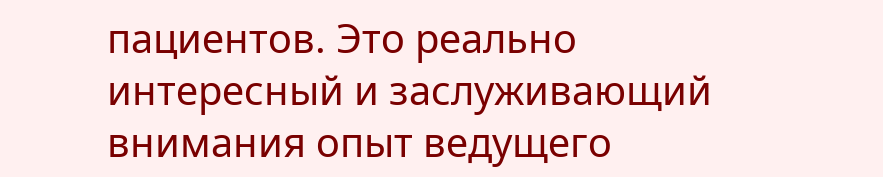пациентов. Это реально интересный и заслуживающий внимания опыт ведущего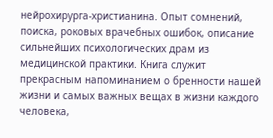нейрохирурга-христианина. Опыт сомнений, поиска, роковых врачебных ошибок, описание сильнейших психологических драм из медицинской практики. Книга служит прекрасным напоминанием о бренности нашей жизни и самых важных вещах в жизни каждого человека,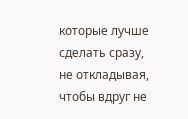которые лучше сделать сразу, не откладывая, чтобы вдруг не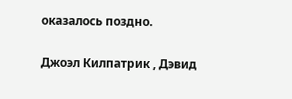оказалось поздно.

Джоэл Килпатрик , Дэвид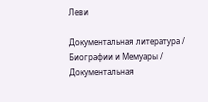Леви

Документальная литература / Биографии и Мемуары / Документальная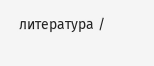литература /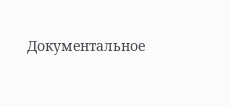Документальное